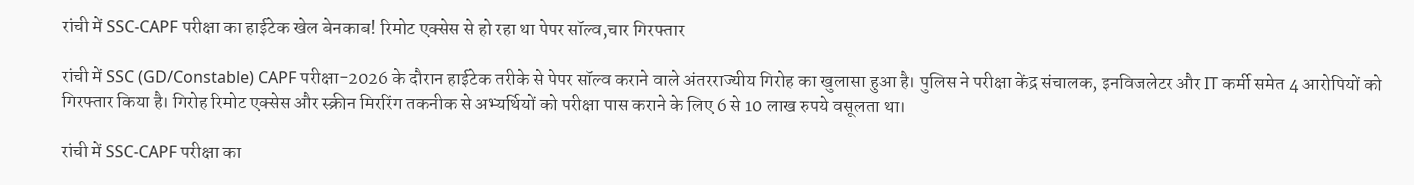रांची में SSC-CAPF परीक्षा का हाईटेक खेल बेनकाब! रिमोट एक्सेस से हो रहा था पेपर सॉल्व,चार गिरफ्तार

रांची में SSC (GD/Constable) CAPF परीक्षा-2026 के दौरान हाईटेक तरीके से पेपर सॉल्व कराने वाले अंतरराज्यीय गिरोह का खुलासा हुआ है। पुलिस ने परीक्षा केंद्र संचालक, इनविजलेटर और IT कर्मी समेत 4 आरोपियों को गिरफ्तार किया है। गिरोह रिमोट एक्सेस और स्क्रीन मिररिंग तकनीक से अभ्यर्थियों को परीक्षा पास कराने के लिए 6 से 10 लाख रुपये वसूलता था।

रांची में SSC-CAPF परीक्षा का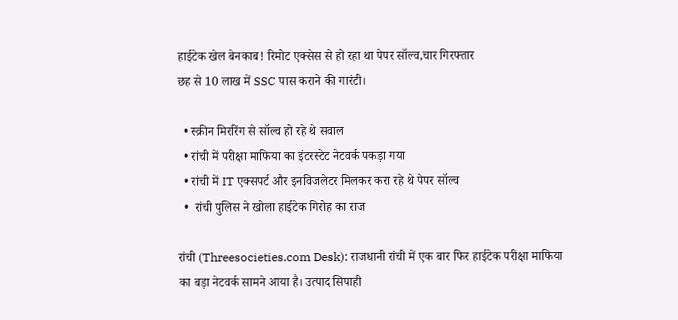हाईटेक खेल बेनकाब! रिमोट एक्सेस से हो रहा था पेपर सॉल्व,चार गिरफ्तार
छह से 10 लाख में SSC पास कराने की गारंटी।

  • स्क्रीन मिररिंग से सॉल्व हो रहे थे सवाल
  • रांची में परीक्षा माफिया का इंटरस्टेट नेटवर्क पकड़ा गया
  • रांची में IT एक्सपर्ट और इनविजलेटर मिलकर करा रहे थे पेपर सॉल्व
  •  रांची पुलिस ने खोला हाईटेक गिरोह का राज

रांची (Threesocieties.com Desk): राजधानी रांची में एक बार फिर हाईटेक परीक्षा माफिया का बड़ा नेटवर्क सामने आया है। उत्पाद सिपाही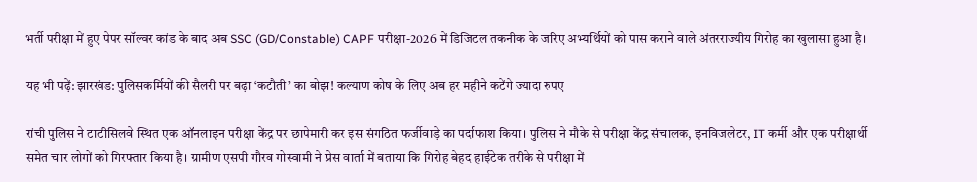भर्ती परीक्षा में हुए पेपर सॉल्वर कांड के बाद अब SSC (GD/Constable) CAPF परीक्षा-2026 में डिजिटल तकनीक के जरिए अभ्यर्थियों को पास कराने वाले अंतरराज्यीय गिरोह का खुलासा हुआ है।

यह भी पढ़ें: झारखंड: पुलिसकर्मियों की सैलरी पर बढ़ा ‘कटौती’ का बोझ! कल्याण कोष के लिए अब हर महीने कटेंगे ज्यादा रुपए

रांची पुलिस ने टाटीसिलवे स्थित एक ऑनलाइन परीक्षा केंद्र पर छापेमारी कर इस संगठित फर्जीवाड़े का पर्दाफाश किया। पुलिस ने मौके से परीक्षा केंद्र संचालक, इनविजलेटर, IT कर्मी और एक परीक्षार्थी समेत चार लोगों को गिरफ्तार किया है। ग्रामीण एसपी गौरव गोस्वामी ने प्रेस वार्ता में बताया कि गिरोह बेहद हाईटेक तरीके से परीक्षा में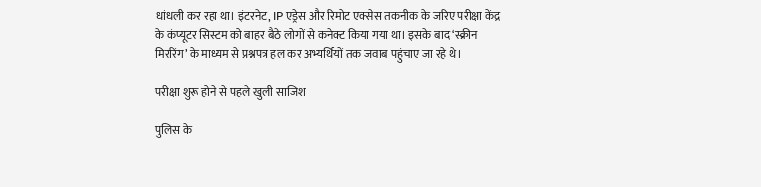धांधली कर रहा था। इंटरनेट, IP एड्रेस और रिमोट एक्सेस तकनीक के जरिए परीक्षा केंद्र के कंप्यूटर सिस्टम को बाहर बैठे लोगों से कनेक्ट किया गया था। इसके बाद ‘स्क्रीन मिररिंग’ के माध्यम से प्रश्नपत्र हल कर अभ्यर्थियों तक जवाब पहुंचाए जा रहे थे।

परीक्षा शुरू होने से पहले खुली साजिश

पुलिस के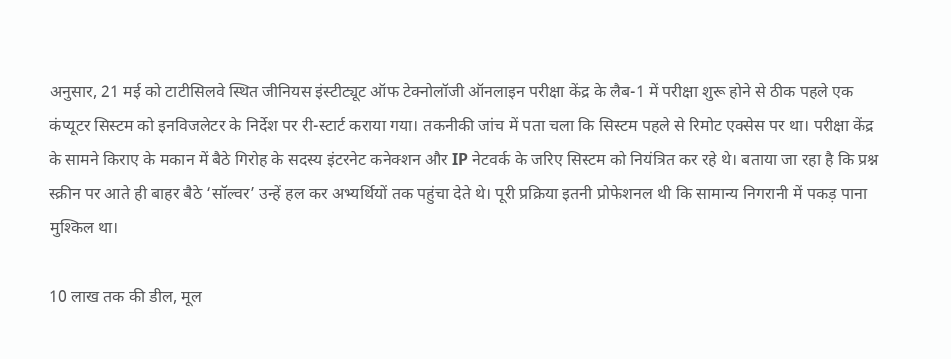अनुसार, 21 मई को टाटीसिलवे स्थित जीनियस इंस्टीट्यूट ऑफ टेक्नोलॉजी ऑनलाइन परीक्षा केंद्र के लैब-1 में परीक्षा शुरू होने से ठीक पहले एक कंप्यूटर सिस्टम को इनविजलेटर के निर्देश पर री-स्टार्ट कराया गया। तकनीकी जांच में पता चला कि सिस्टम पहले से रिमोट एक्सेस पर था। परीक्षा केंद्र के सामने किराए के मकान में बैठे गिरोह के सदस्य इंटरनेट कनेक्शन और IP नेटवर्क के जरिए सिस्टम को नियंत्रित कर रहे थे। बताया जा रहा है कि प्रश्न स्क्रीन पर आते ही बाहर बैठे ‘सॉल्वर’ उन्हें हल कर अभ्यर्थियों तक पहुंचा देते थे। पूरी प्रक्रिया इतनी प्रोफेशनल थी कि सामान्य निगरानी में पकड़ पाना मुश्किल था।

10 लाख तक की डील, मूल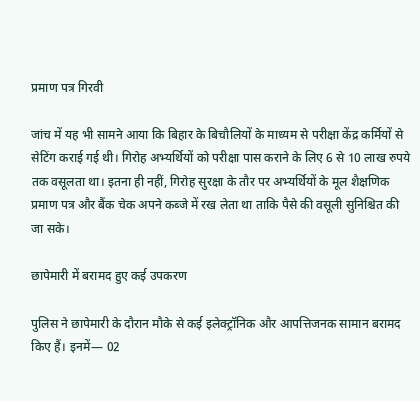प्रमाण पत्र गिरवी

जांच में यह भी सामने आया कि बिहार के बिचौलियों के माध्यम से परीक्षा केंद्र कर्मियों से सेटिंग कराई गई थी। गिरोह अभ्यर्थियों को परीक्षा पास कराने के लिए 6 से 10 लाख रुपये तक वसूलता था। इतना ही नहीं, गिरोह सुरक्षा के तौर पर अभ्यर्थियों के मूल शैक्षणिक प्रमाण पत्र और बैंक चेक अपने कब्जे में रख लेता था ताकि पैसे की वसूली सुनिश्चित की जा सके।

छापेमारी में बरामद हुए कई उपकरण

पुलिस ने छापेमारी के दौरान मौके से कई इलेक्ट्रॉनिक और आपत्तिजनक सामान बरामद किए हैं। इनमें— 02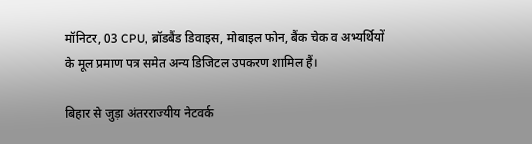मॉनिटर, 03 CPU, ब्रॉडबैंड डिवाइस, मोबाइल फोन, बैंक चेक व अभ्यर्थियों के मूल प्रमाण पत्र समेत अन्य डिजिटल उपकरण शामिल हैं।

बिहार से जुड़ा अंतरराज्यीय नेटवर्क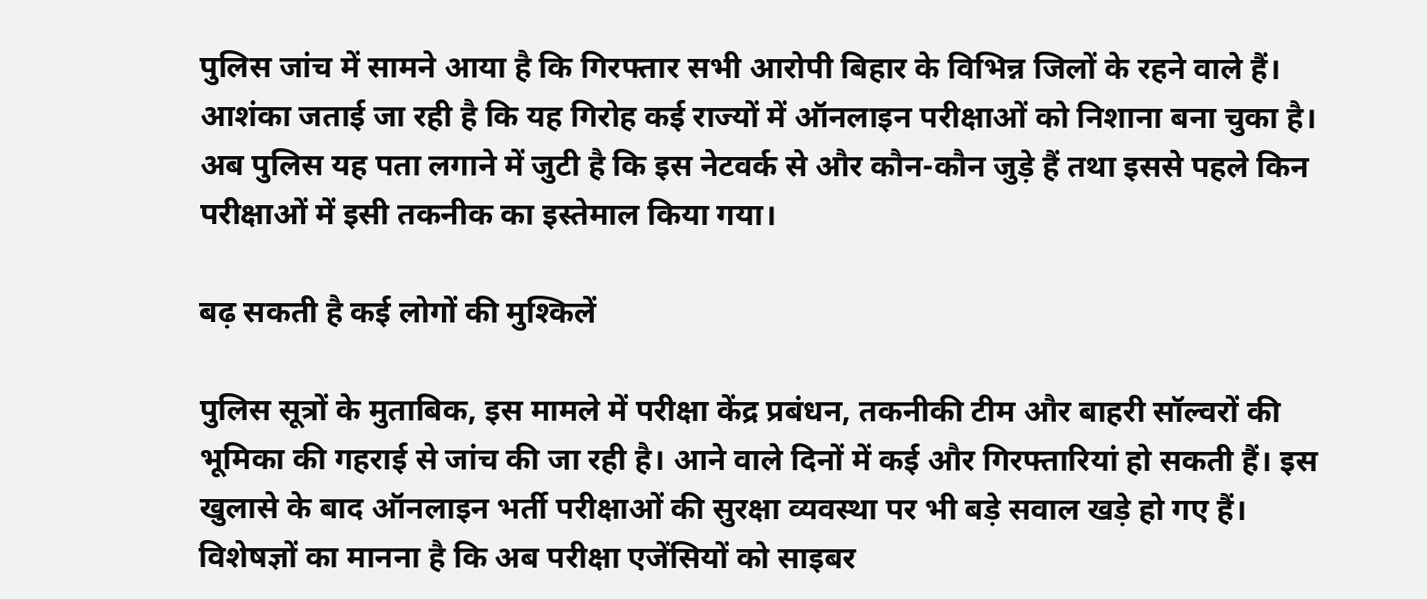पुलिस जांच में सामने आया है कि गिरफ्तार सभी आरोपी बिहार के विभिन्न जिलों के रहने वाले हैं। आशंका जताई जा रही है कि यह गिरोह कई राज्यों में ऑनलाइन परीक्षाओं को निशाना बना चुका है। अब पुलिस यह पता लगाने में जुटी है कि इस नेटवर्क से और कौन-कौन जुड़े हैं तथा इससे पहले किन परीक्षाओं में इसी तकनीक का इस्तेमाल किया गया।

बढ़ सकती है कई लोगों की मुश्किलें

पुलिस सूत्रों के मुताबिक, इस मामले में परीक्षा केंद्र प्रबंधन, तकनीकी टीम और बाहरी सॉल्वरों की भूमिका की गहराई से जांच की जा रही है। आने वाले दिनों में कई और गिरफ्तारियां हो सकती हैं। इस खुलासे के बाद ऑनलाइन भर्ती परीक्षाओं की सुरक्षा व्यवस्था पर भी बड़े सवाल खड़े हो गए हैं। विशेषज्ञों का मानना है कि अब परीक्षा एजेंसियों को साइबर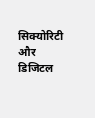सिक्योरिटी और डिजिटल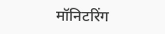मॉनिटरिंग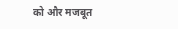को और मजबूत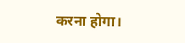करना होगा।